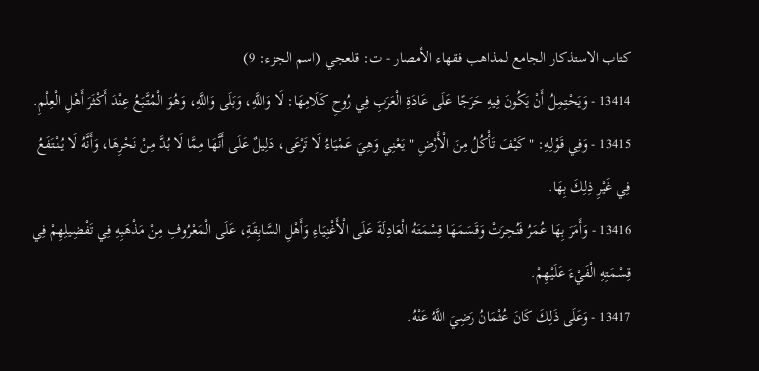كتاب الاستذكار الجامع لمذاهب فقهاء الأمصار - ت: قلعجي (اسم الجزء: 9)
13414 - وَيَحْتِمِلُ أَنْ يَكُونَ فِيهِ حَرَجًا عَلَى عَادَةِ الْعَرَبِ فِي رُوحِ كَلَامِهَا: لَا وَاللَّهِ، وَبَلَى وَاللَّهِ، وَهُوَ الْمُتَّبَعُ عِنْدَ أَكْثَرَ أَهْلِ الْعِلْمِ.
13415 - وَفِي قَوْلِهِ: " كَيْفَ تَأْكُلُ مِنَ الْأَرْضِ " يَعْنِي وَهِيَ عَمْيَاءُ لَا تَرْعَى، دَلِيلٌ عَلَى أَنَّهَا مِمَّا لَا بُدَّ مِنْ نَحْرِهَا، وَأَنَّهُ لَا يُنْتَفَعُ فِي غَيْرِ ذِلِكَ بِهَا.
13416 - وَأَمَرَ بِهَا عُمَرُ فَنُحِرَتْ وَقَسَمَهَا قِسْمَتَهُ الْعَادِلَةَ عَلَى الْأَغْنِيَاءِ وَأَهْلِ السَّابِقَةِ، عَلَى الْمَعْرُوفِ مِنْ مَذْهَبِهِ فِي تَفْضِيلِهِمْ فِي قِسْمَتِهِ الْفَيْءَ عَلَيْهِمْ.
13417 - وَعَلَى ذَلِكَ كَانَ عُثْمَانُ رَضِيَ اللَّهُ عَنْهُ.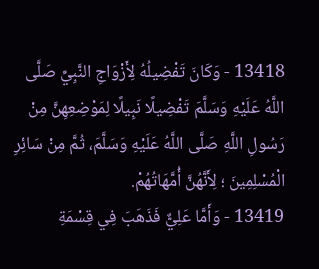13418 - وَكَانَ تَفْضِيلُهُ لِأَزْوَاجِ النَّبِيِّ صَلَّى اللَّهُ عَلَيْهِ وَسَلَّمَ تَفْضِيلًا نَبِيلًا لِمَوْضِعِهِنَّ مِنْ رَسُولِ اللَّهِ صَلَّى اللَّهُ عَلَيْهِ وَسَلَّمَ، ثُمَّ مِنْ سَائِرِ الْمُسْلِمِينَ ؛ لِأَنَّهُنَّ أُمَّهَاتُهُمْ.
13419 - وَأَمَّا عَلِيٌّ فَذَهَبَ فِي قِسْمَةِ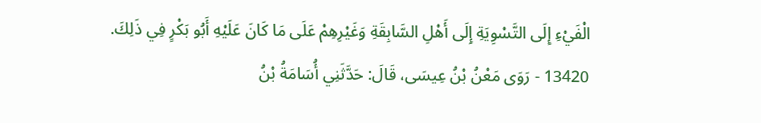الْفَيْءِ إِلَى التَّسْوِيَةِ إِلَى أَهْلِ السَّابِقَةِ وَغَيْرِهِمْ عَلَى مَا كَانَ عَلَيْهِ أَبُو بَكْرٍ فِي ذَلِكَ.
13420 - رَوَى مَعْنُ بْنُ عِيسَى، قَالَ: حَدَّثَنِي أُسَامَةُ بْنُ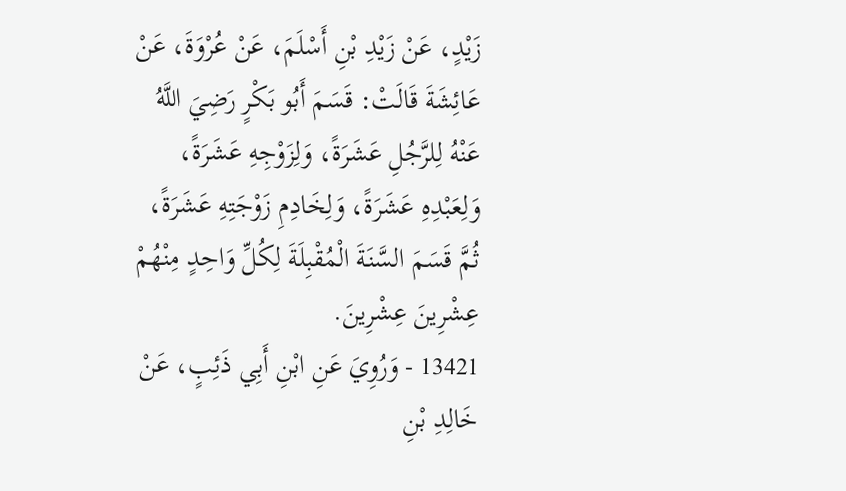زَيْدٍ، عَنْ زَيْدِ بْنِ أَسْلَمَ، عَنْ عُرْوَةَ، عَنْ عَائِشَةَ قَالَتْ: قَسَمَ أَبُو بَكْرٍ رَضِيَ اللَّهُ عَنْهُ لِلرَّجُلِ عَشَرَةً، وَلِزَوْجِهِ عَشَرَةً، وَلِعَبْدِهِ عَشَرَةً، وَلِخَادِمِ زَوْجَتِهِ عَشَرَةً، ثُمَّ قَسَمَ السَّنَةَ الْمُقْبِلَةَ لِكُلِّ وَاحِدٍ مِنْهُمْ عِشْرِينَ عِشْرِينَ.
13421 - وَرُوِيَ عَنِ ابْنِ أَبِي ذَئِبٍ، عَنْ خَالِدِ بْنِ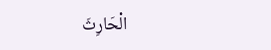الْحَارِثَ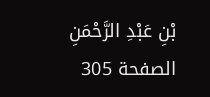بْنِ عَبْدِ الرَّحْمَنِ
الصفحة 305